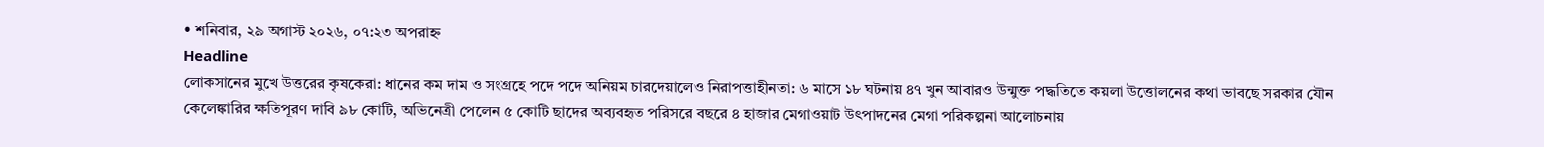• শনিবার, ২৯ অগাস্ট ২০২৬, ০৭:২৩ অপরাহ্ন
Headline
লোকসানের মুখে উত্তরের কৃষকেরা: ধানের কম দাম ও সংগ্রহে পদে পদে অনিয়ম চারদেয়ালেও নিরাপত্তাহীনতা: ৬ মাসে ১৮ ঘটনায় ৪৭ খুন আবারও উন্মুক্ত পদ্ধতিতে কয়লা উত্তোলনের কথা ভাবছে সরকার যৌন কেলেঙ্কারির ক্ষতিপূরণ দাবি ৯৮ কোটি, অভিনেত্রী পেলেন ৫ কোটি ছাদের অব্যবহৃত পরিসরে বছরে ৪ হাজার মেগাওয়াট উৎপাদনের মেগা পরিকল্পনা আলোচনায়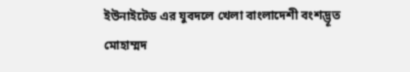ইউনাইটেড এর যুবদলে খেলা বাংলাদেশী বংশদ্ভূত মোহাম্মদ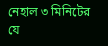নেহাল ৩ মিনিটের যে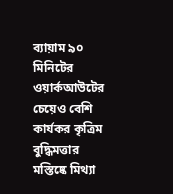ব্যায়াম ৯০ মিনিটের ওয়ার্কআউটের চেয়েও বেশি কার্যকর কৃত্রিম বুদ্ধিমত্তার মস্তিষ্কে মিথ্যা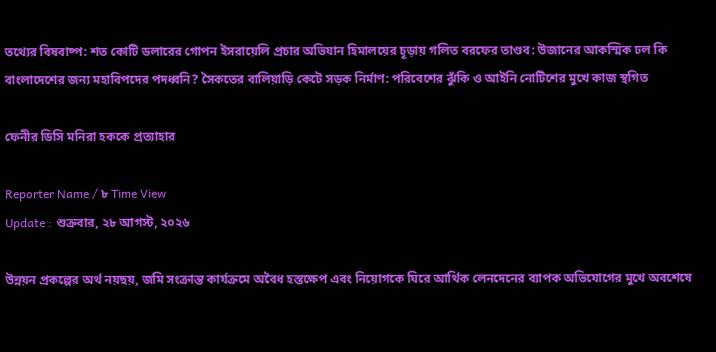তথ্যের বিষবাষ্প: শত কোটি ডলারের গোপন ইসরায়েলি প্রচার অভিযান হিমালয়ের চূড়ায় গলিত বরফের তাণ্ডব: উজানের আকস্মিক ঢল কি বাংলাদেশের জন্য মহাবিপদের পদধ্বনি? সৈকতের বালিয়াড়ি কেটে সড়ক নির্মাণ: পরিবেশের ঝুঁকি ও আইনি নোটিশের মুখে কাজ স্থগিত

ফেনীর ডিসি মনিরা হককে প্রত্যাহার

Reporter Name / ৮ Time View
Update : শুক্রবার, ২৮ আগস্ট, ২০২৬

উন্নয়ন প্রকল্পের অর্থ নয়ছয়, জমি সংক্রান্ত কার্যক্রমে অবৈধ হস্তক্ষেপ এবং নিয়োগকে ঘিরে আর্থিক লেনদেনের ব্যাপক অভিযোগের মুখে অবশেষে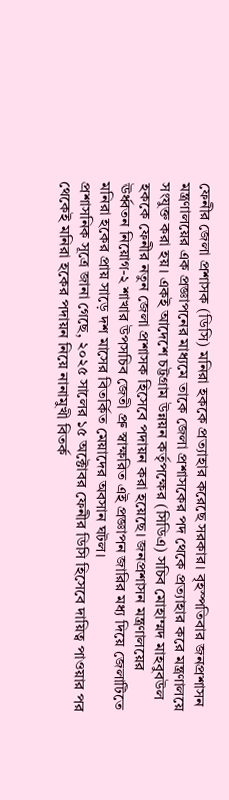ফেনীর জেলা প্রশাসক (ডিসি) মনিরা হককে প্রত্যাহার করেছে সরকার। বৃহস্পতিবার জনপ্রশাসন মন্ত্রণালয়ের এক প্রজ্ঞাপনের মাধ্যমে তাকে জেলা প্রশাসকের পদ থেকে প্রত্যাহার করে মন্ত্রণালয়ে সংযুক্ত করা হয়। একই আদেশে চট্টগ্রাম উন্নয়ন কর্তৃপক্ষের (সিডিএ) সচিব মোহাম্মদ মাহবুবউল হককে ফেনীর নতুন জেলা প্রশাসক হিসেবে পদায়ন করা হয়েছে। জনপ্রশাসন মন্ত্রণালয়ের ঊর্ধ্বতন নিয়োগ-২ শাখার উপসচিব জেতী প্রু স্বাক্ষরিত এই প্রজ্ঞাপন জারির মধ্য দিয়ে জেলাটিতে মনিরা হকের প্রায় সাড়ে দশ মাসের বিতর্কিত মেয়াদের অবসান ঘটল।
প্রশাসনিক সূত্রে জানা গেছে, ২০২৫ সালের ১৫ অক্টোবর ফেনীর ডিসি হিসেবে দায়িত্ব পাওয়ার পর থেকেই মনিরা হকের পদায়ন নিয়ে নানামুখী বিতর্ক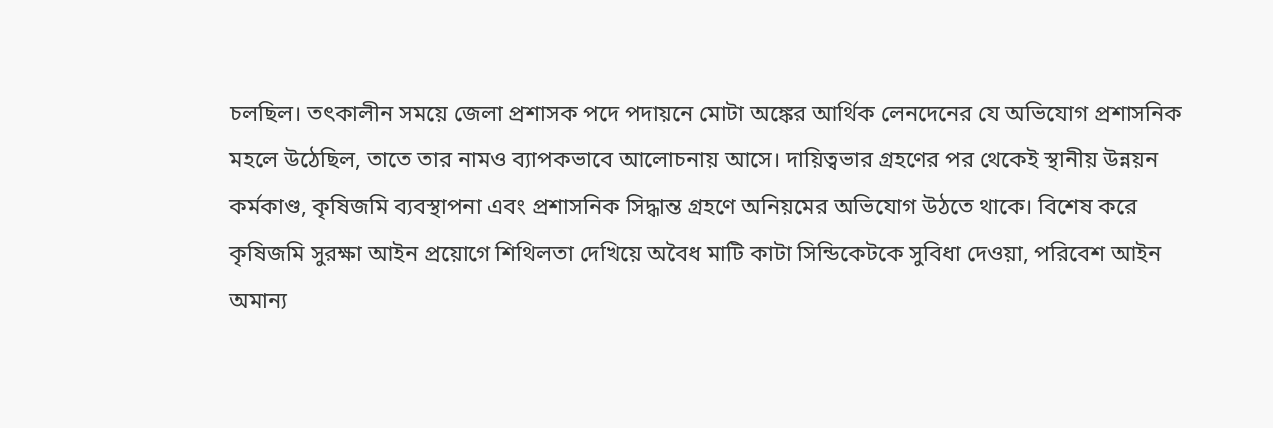চলছিল। তৎকালীন সময়ে জেলা প্রশাসক পদে পদায়নে মোটা অঙ্কের আর্থিক লেনদেনের যে অভিযোগ প্রশাসনিক মহলে উঠেছিল, তাতে তার নামও ব্যাপকভাবে আলোচনায় আসে। দায়িত্বভার গ্রহণের পর থেকেই স্থানীয় উন্নয়ন কর্মকাণ্ড, কৃষিজমি ব্যবস্থাপনা এবং প্রশাসনিক সিদ্ধান্ত গ্রহণে অনিয়মের অভিযোগ উঠতে থাকে। বিশেষ করে কৃষিজমি সুরক্ষা আইন প্রয়োগে শিথিলতা দেখিয়ে অবৈধ মাটি কাটা সিন্ডিকেটকে সুবিধা দেওয়া, পরিবেশ আইন অমান্য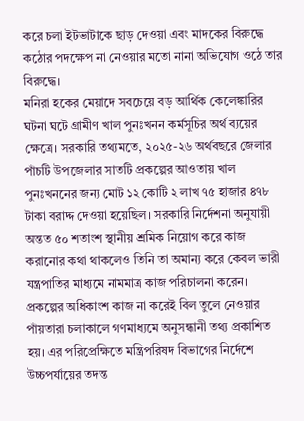করে চলা ইটভাটাকে ছাড় দেওয়া এবং মাদকের বিরুদ্ধে কঠোর পদক্ষেপ না নেওয়ার মতো নানা অভিযোগ ওঠে তার বিরুদ্ধে।
মনিরা হকের মেয়াদে সবচেয়ে বড় আর্থিক কেলেঙ্কারির ঘটনা ঘটে গ্রামীণ খাল পুনঃখনন কর্মসূচির অর্থ ব্যয়ের ক্ষেত্রে। সরকারি তথ্যমতে, ২০২৫-২৬ অর্থবছরে জেলার পাঁচটি উপজেলার সাতটি প্রকল্পের আওতায় খাল পুনঃখননের জন্য মোট ১২ কোটি ২ লাখ ৭৫ হাজার ৪৭৮ টাকা বরাদ্দ দেওয়া হয়েছিল। সরকারি নির্দেশনা অনুযায়ী অন্তত ৫০ শতাংশ স্থানীয় শ্রমিক নিয়োগ করে কাজ করানোর কথা থাকলেও তিনি তা অমান্য করে কেবল ভারী যন্ত্রপাতির মাধ্যমে নামমাত্র কাজ পরিচালনা করেন। প্রকল্পের অধিকাংশ কাজ না করেই বিল তুলে নেওয়ার পাঁয়তারা চলাকালে গণমাধ্যমে অনুসন্ধানী তথ্য প্রকাশিত হয়। এর পরিপ্রেক্ষিতে মন্ত্রিপরিষদ বিভাগের নির্দেশে উচ্চপর্যায়ের তদন্ত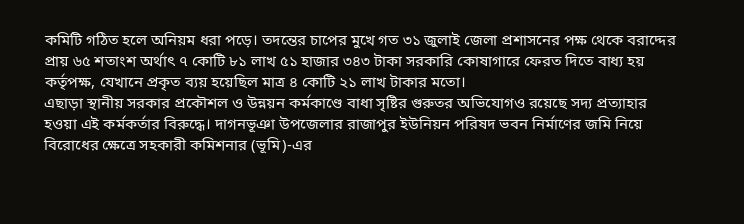কমিটি গঠিত হলে অনিয়ম ধরা পড়ে। তদন্তের চাপের মুখে গত ৩১ জুলাই জেলা প্রশাসনের পক্ষ থেকে বরাদ্দের প্রায় ৬৫ শতাংশ অর্থাৎ ৭ কোটি ৮১ লাখ ৫১ হাজার ৩৪৩ টাকা সরকারি কোষাগারে ফেরত দিতে বাধ্য হয় কর্তৃপক্ষ, যেখানে প্রকৃত ব্যয় হয়েছিল মাত্র ৪ কোটি ২১ লাখ টাকার মতো।
এছাড়া স্থানীয় সরকার প্রকৌশল ও উন্নয়ন কর্মকাণ্ডে বাধা সৃষ্টির গুরুতর অভিযোগও রয়েছে সদ্য প্রত্যাহার হওয়া এই কর্মকর্তার বিরুদ্ধে। দাগনভূঞা উপজেলার রাজাপুর ইউনিয়ন পরিষদ ভবন নির্মাণের জমি নিয়ে বিরোধের ক্ষেত্রে সহকারী কমিশনার (ভূমি)-এর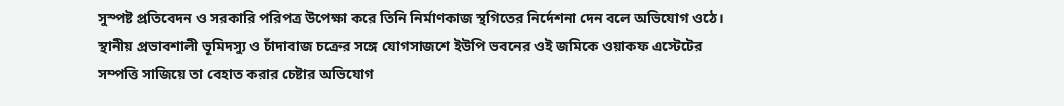সুস্পষ্ট প্রতিবেদন ও সরকারি পরিপত্র উপেক্ষা করে তিনি নির্মাণকাজ স্থগিতের নির্দেশনা দেন বলে অভিযোগ ওঠে। স্থানীয় প্রভাবশালী ভূমিদস্যু ও চাঁদাবাজ চক্রের সঙ্গে যোগসাজশে ইউপি ভবনের ওই জমিকে ওয়াকফ এস্টেটের সম্পত্তি সাজিয়ে তা বেহাত করার চেষ্টার অভিযোগ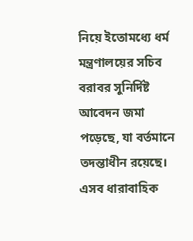নিয়ে ইতোমধ্যে ধর্ম মন্ত্রণালয়ের সচিব বরাবর সুনির্দিষ্ট আবেদন জমা পড়েছে, যা বর্তমানে তদন্তাধীন রয়েছে। এসব ধারাবাহিক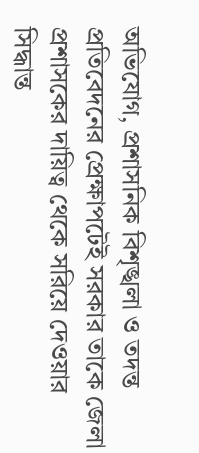অভিযোগ, প্রশাসনিক বিশৃঙ্খলা ও তদন্ত প্রতিবেদনের প্রেক্ষাপটেই সরকার তাকে জেলা প্রশাসকের দায়িত্ব থেকে সরিয়ে দেওয়ার সিদ্ধান্ত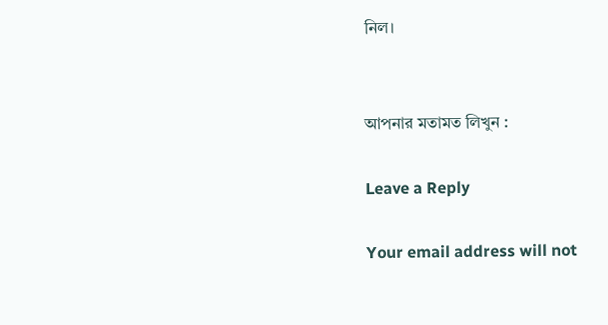নিল।


আপনার মতামত লিখুন :

Leave a Reply

Your email address will not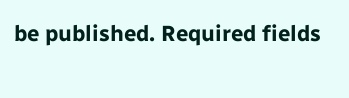be published. Required fields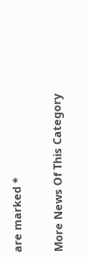are marked *

More News Of This Category